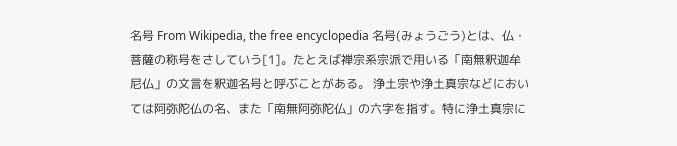名号 From Wikipedia, the free encyclopedia 名号(みょうごう)とは、仏・菩薩の称号をさしていう[1]。たとえば禅宗系宗派で用いる「南無釈迦牟尼仏」の文言を釈迦名号と呼ぶことがある。 浄土宗や浄土真宗などにおいては阿弥陀仏の名、また「南無阿弥陀仏」の六字を指す。特に浄土真宗に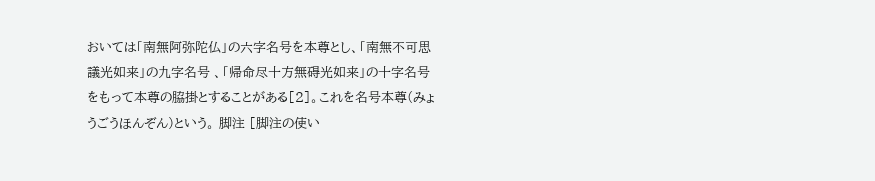おいては「南無阿弥陀仏」の六字名号を本尊とし、「南無不可思議光如来」の九字名号 、「帰命尽十方無碍光如来」の十字名号をもって本尊の脇掛とすることがある[2]。これを名号本尊(みょうごうほんぞん)という。 脚注 [脚注の使い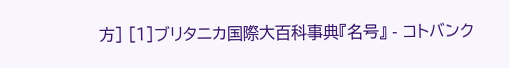方] [1]ブリタニカ国際大百科事典『名号』 - コトバンク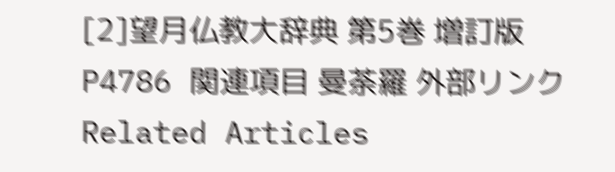[2]望月仏教大辞典 第5巻 増訂版 P4786 関連項目 曼荼羅 外部リンク Related Articles